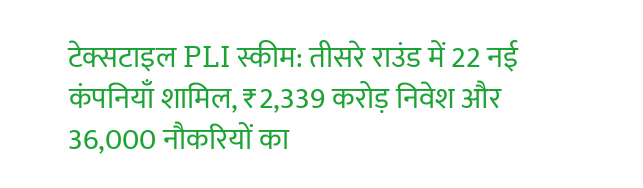टेक्सटाइल PLI स्कीम: तीसरे राउंड में 22 नई कंपनियाँ शामिल, ₹2,339 करोड़ निवेश और 36,000 नौकरियों का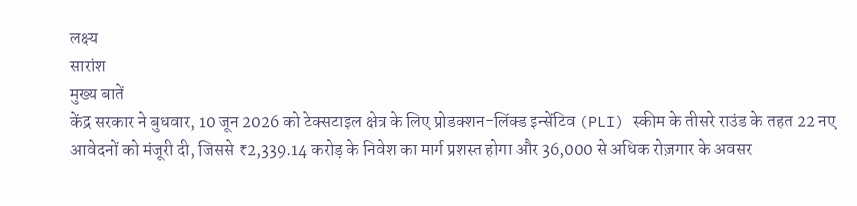लक्ष्य
सारांश
मुख्य बातें
केंद्र सरकार ने बुधवार, 10 जून 2026 को टेक्सटाइल क्षेत्र के लिए प्रोडक्शन-लिंक्ड इन्सेंटिव (PLI) स्कीम के तीसरे राउंड के तहत 22 नए आवेदनों को मंजूरी दी, जिससे ₹2,339.14 करोड़ के निवेश का मार्ग प्रशस्त होगा और 36,000 से अधिक रोज़गार के अवसर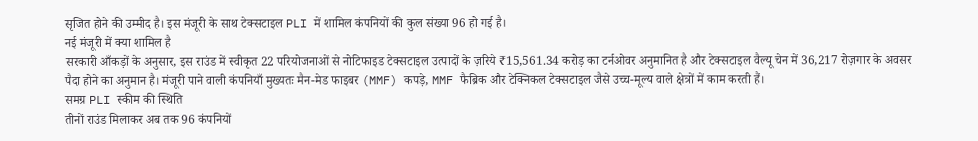सृजित होने की उम्मीद है। इस मंजूरी के साथ टेक्सटाइल PLI में शामिल कंपनियों की कुल संख्या 96 हो गई है।
नई मंजूरी में क्या शामिल है
सरकारी आँकड़ों के अनुसार, इस राउंड में स्वीकृत 22 परियोजनाओं से नोटिफाइड टेक्सटाइल उत्पादों के ज़रिये ₹15,561.34 करोड़ का टर्नओवर अनुमानित है और टेक्सटाइल वैल्यू चेन में 36,217 रोज़गार के अवसर पैदा होने का अनुमान है। मंजूरी पाने वाली कंपनियाँ मुख्यतः मैन-मेड फाइबर (MMF) कपड़े, MMF फैब्रिक और टेक्निकल टेक्सटाइल जैसे उच्च-मूल्य वाले क्षेत्रों में काम करती हैं।
समग्र PLI स्कीम की स्थिति
तीनों राउंड मिलाकर अब तक 96 कंपनियों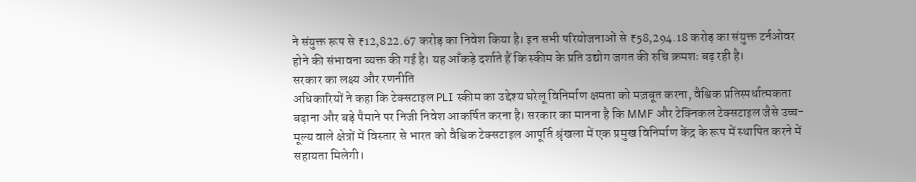ने संयुक्त रूप से ₹12,822.67 करोड़ का निवेश किया है। इन सभी परियोजनाओं से ₹58,294.18 करोड़ का संयुक्त टर्नओवर होने की संभावना व्यक्त की गई है। यह आँकड़े दर्शाते हैं कि स्कीम के प्रति उद्योग जगत की रुचि क्रमशः बढ़ रही है।
सरकार का लक्ष्य और रणनीति
अधिकारियों ने कहा कि टेक्सटाइल PLI स्कीम का उद्देश्य घरेलू विनिर्माण क्षमता को मज़बूत करना, वैश्विक प्रतिस्पर्धात्मकता बढ़ाना और बड़े पैमाने पर निजी निवेश आकर्षित करना है। सरकार का मानना है कि MMF और टेक्निकल टेक्सटाइल जैसे उच्च-मूल्य वाले क्षेत्रों में विस्तार से भारत को वैश्विक टेक्सटाइल आपूर्ति श्रृंखला में एक प्रमुख विनिर्माण केंद्र के रूप में स्थापित करने में सहायता मिलेगी।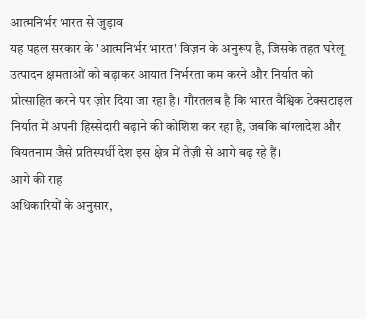आत्मनिर्भर भारत से जुड़ाव
यह पहल सरकार के 'आत्मनिर्भर भारत' विज़न के अनुरूप है, जिसके तहत घरेलू उत्पादन क्षमताओं को बढ़ाकर आयात निर्भरता कम करने और निर्यात को प्रोत्साहित करने पर ज़ोर दिया जा रहा है। गौरतलब है कि भारत वैश्विक टेक्सटाइल निर्यात में अपनी हिस्सेदारी बढ़ाने की कोशिश कर रहा है, जबकि बांग्लादेश और वियतनाम जैसे प्रतिस्पर्धी देश इस क्षेत्र में तेज़ी से आगे बढ़ रहे हैं।
आगे की राह
अधिकारियों के अनुसार,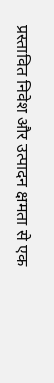प्रस्तावित निवेश और उत्पादन क्षमता से एक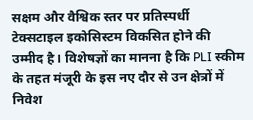सक्षम और वैश्विक स्तर पर प्रतिस्पर्धी टेक्सटाइल इकोसिस्टम विकसित होने की उम्मीद है। विशेषज्ञों का मानना है कि PLI स्कीम के तहत मंजूरी के इस नए दौर से उन क्षेत्रों में निवेश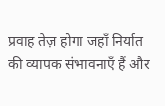प्रवाह तेज़ होगा जहाँ निर्यात की व्यापक संभावनाएँ हैं और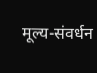मूल्य-संवर्धन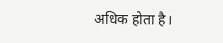अधिक होता है।